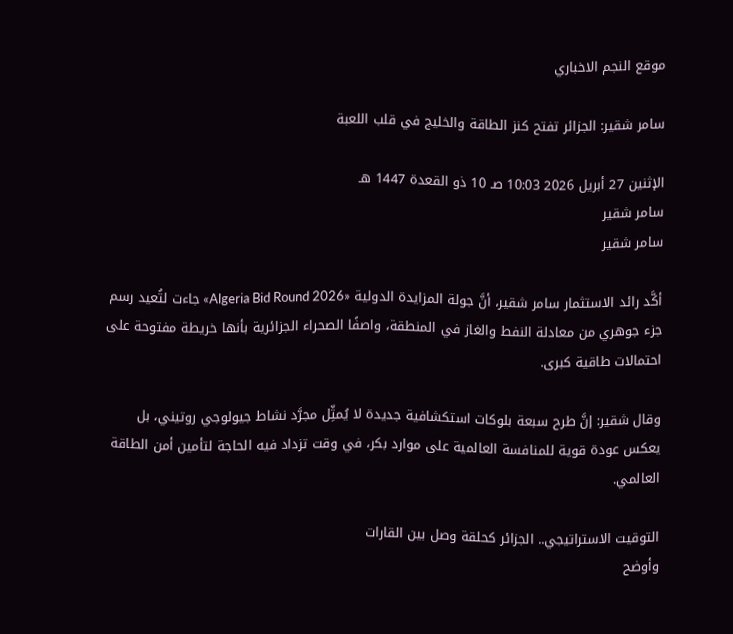موقع النجم الاخباري

سامر شقير: الجزائر تفتح كنز الطاقة والخليج في قلب اللعبة

الإثنين 27 أبريل 2026 10:03 صـ 10 ذو القعدة 1447 هـ
سامر شقير
سامر شقير

أكَّد رائد الاستثمار سامر شقير، أنَّ جولة المزايدة الدولية «Algeria Bid Round 2026» جاءت لتُعيد رسم جزء جوهري من معادلة النفط والغاز في المنطقة، واصفًا الصحراء الجزائرية بأنها خريطة مفتوحة على احتمالات طاقية كبرى.

وقال شقير: إنَّ طرح سبعة بلوكات استكشافية جديدة لا يُمثِّل مجرَّد نشاط جيولوجي روتيني، بل يعكس عودة قوية للمنافسة العالمية على موارد بكر، في وقت تزداد فيه الحاجة لتأمين أمن الطاقة العالمي.

التوقيت الاستراتيجي.. الجزائر كحلقة وصل بين القارات
وأوضح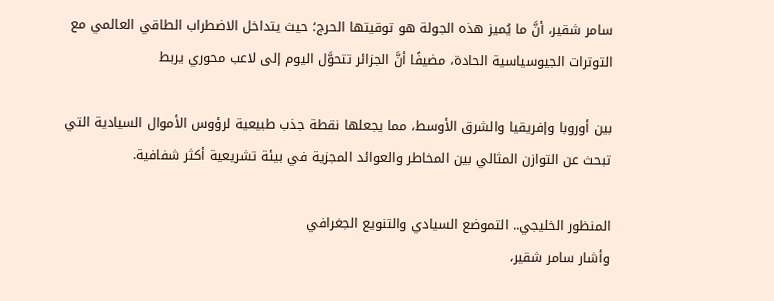سامر شقير، أنَّ ما يُميز هذه الجولة هو توقيتها الحرج؛ حيث يتداخل الاضطراب الطاقي العالمي مع التوترات الجيوسياسية الحادة، مضيفًا أنَّ الجزائر تتحوَّل اليوم إلى لاعب محوري يربط

بين أوروبا وإفريقيا والشرق الأوسط، مما يجعلها نقطة جذب طبيعية لرؤوس الأموال السيادية التي تبحث عن التوازن المثالي بين المخاطر والعوائد المجزية في بيئة تشريعية أكثر شفافية.

المنظور الخليجي.. التموضع السيادي والتنويع الجغرافي
وأشار سامر شقير،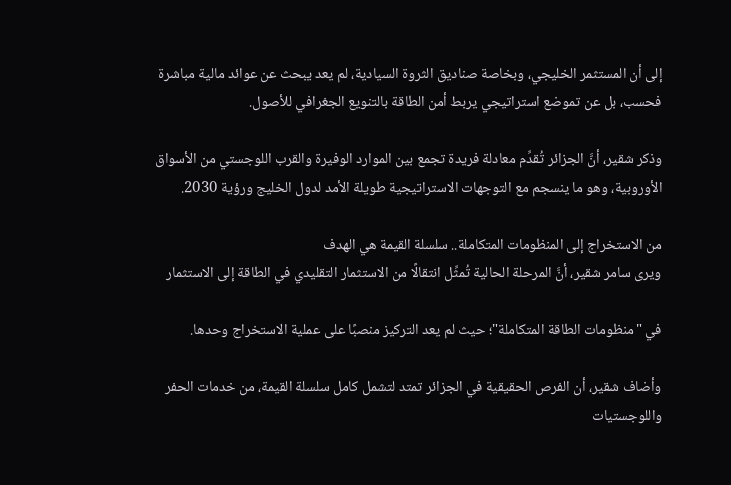إلى أن المستثمر الخليجي، وبخاصة صناديق الثروة السيادية، لم يعد يبحث عن عوائد مالية مباشرة فحسب، بل عن تموضع استراتيجي يربط أمن الطاقة بالتنويع الجغرافي للأصول.

وذكر شقير، أنَّ الجزائر تُقدِّم معادلة فريدة تجمع بين الموارد الوفيرة والقرب اللوجستي من الأسواق الأوروبية، وهو ما ينسجم مع التوجهات الاستراتيجية طويلة الأمد لدول الخليج ورؤية 2030.

من الاستخراج إلى المنظومات المتكاملة.. سلسلة القيمة هي الهدف
ويرى سامر شقير، أنَّ المرحلة الحالية تُمثِّل انتقالًا من الاستثمار التقليدي في الطاقة إلى الاستثمار

في "منظومات الطاقة المتكاملة"؛ حيث لم يعد التركيز منصبًا على عملية الاستخراج وحدها.

وأضاف شقير، أن الفرص الحقيقية في الجزائر تمتد لتشمل كامل سلسلة القيمة، من خدمات الحفر واللوجستيات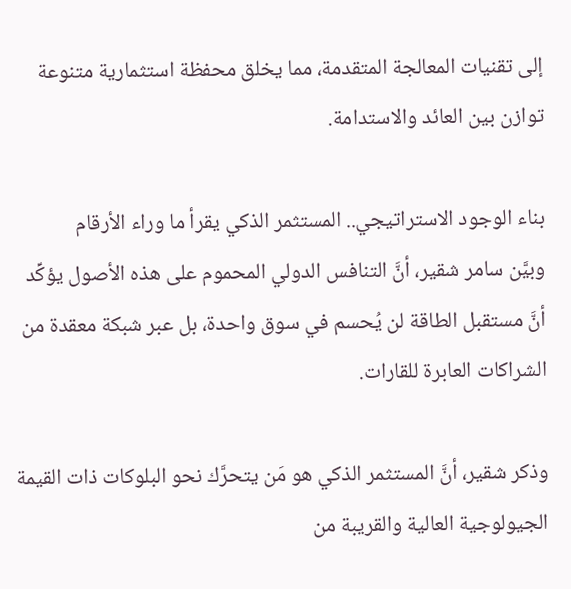إلى تقنيات المعالجة المتقدمة، مما يخلق محفظة استثمارية متنوعة توازن بين العائد والاستدامة.

بناء الوجود الاستراتيجي.. المستثمر الذكي يقرأ ما وراء الأرقام
وبيَّن سامر شقير، أنَّ التنافس الدولي المحموم على هذه الأصول يؤكِّد أنَّ مستقبل الطاقة لن يُحسم في سوق واحدة، بل عبر شبكة معقدة من الشراكات العابرة للقارات.

وذكر شقير، أنَّ المستثمر الذكي هو مَن يتحرَّك نحو البلوكات ذات القيمة الجيولوجية العالية والقريبة من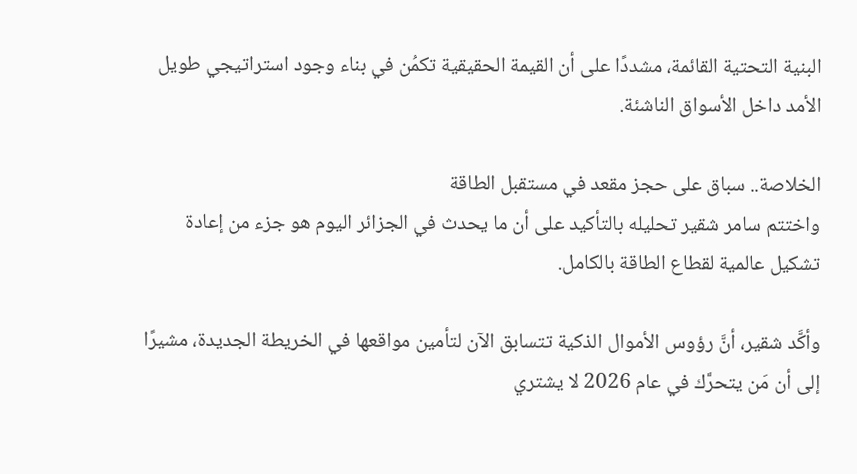البنية التحتية القائمة، مشددًا على أن القيمة الحقيقية تكمُن في بناء وجود استراتيجي طويل الأمد داخل الأسواق الناشئة.

الخلاصة.. سباق على حجز مقعد في مستقبل الطاقة
واختتم سامر شقير تحليله بالتأكيد على أن ما يحدث في الجزائر اليوم هو جزء من إعادة تشكيل عالمية لقطاع الطاقة بالكامل.

وأكَّد شقير، أنَّ رؤوس الأموال الذكية تتسابق الآن لتأمين مواقعها في الخريطة الجديدة، مشيرًا إلى أن مَن يتحرَّك في عام 2026 لا يشتري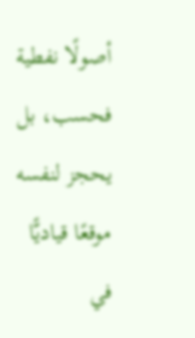أصولًا نفطية فحسب، بل يحجز لنفسه موقعًا قياديًّا في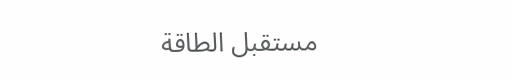مستقبل الطاقة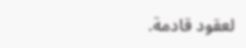لعقود قادمة.